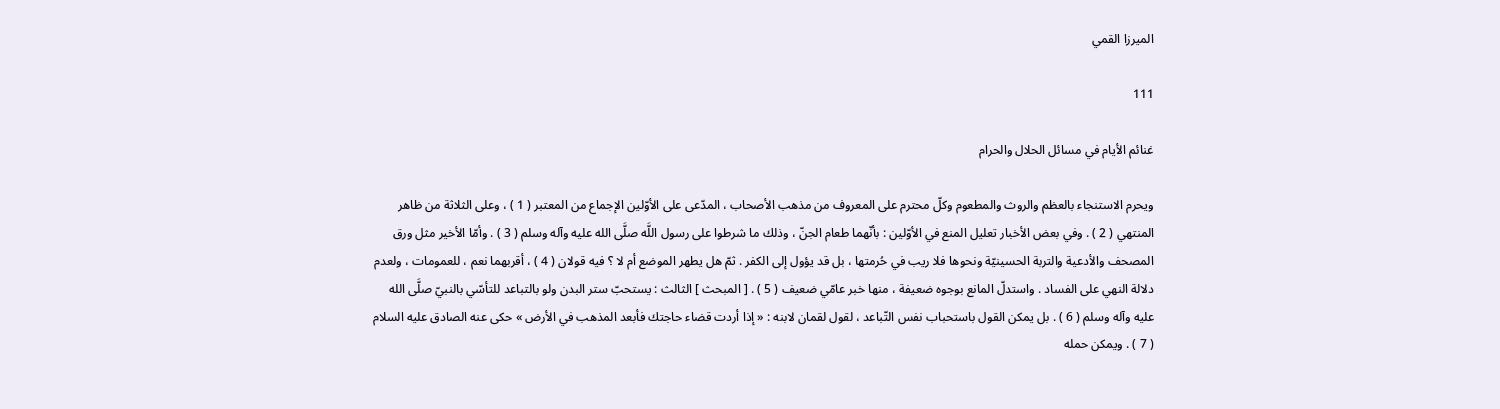الميرزا القمي

111

غنائم الأيام في مسائل الحلال والحرام

ويحرم الاستنجاء بالعظم والروث والمطعوم وكلّ محترم على المعروف من مذهب الأصحاب ، المدّعى على الأوّلين الإجماع من المعتبر ( 1 ) ، وعلى الثلاثة من ظاهر المنتهي ( 2 ) . وفي بعض الأخبار تعليل المنع في الأوّلين : بأنّهما طعام الجنّ ، وذلك ما شرطوا على رسول اللَّه صلَّى الله عليه وآله وسلم ( 3 ) . وأمّا الأخير مثل ورق المصحف والأدعية والتربة الحسينيّة ونحوها فلا ريب في حُرمتها ، بل قد يؤول إلى الكفر . ثمّ هل يطهر الموضع أم لا ؟ فيه قولان ( 4 ) ، أقربهما نعم ، للعمومات ، ولعدم دلالة النهي على الفساد . واستدلّ المانع بوجوه ضعيفة ، منها خبر عامّي ضعيف ( 5 ) . [ المبحث ] الثالث : يستحبّ ستر البدن ولو بالتباعد للتأسّي بالنبيّ صلَّى الله عليه وآله وسلم ( 6 ) . بل يمكن القول باستحباب نفس التّباعد ، لقول لقمان لابنه : « إذا أردت قضاء حاجتك فأبعد المذهب في الأرض » حكى عنه الصادق عليه السلام ( 7 ) . ويمكن حمله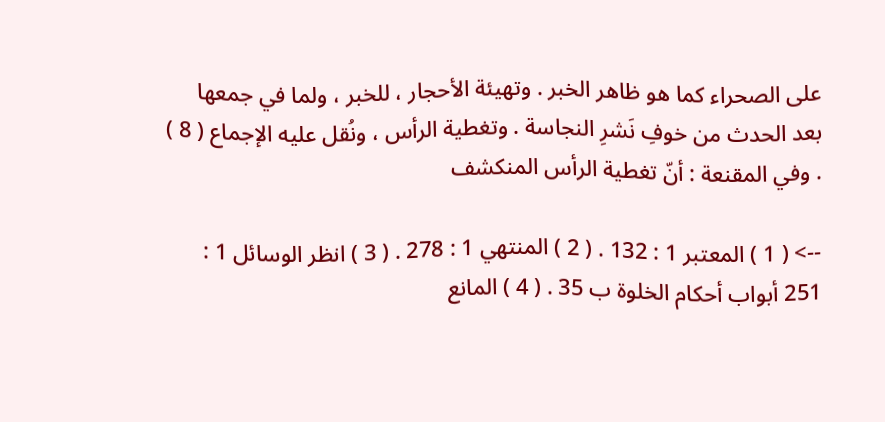على الصحراء كما هو ظاهر الخبر . وتهيئة الأحجار ، للخبر ، ولما في جمعها بعد الحدث من خوفِ نَشرِ النجاسة . وتغطية الرأس ، ونُقل عليه الإجماع ( 8 ) . وفي المقنعة : أنّ تغطية الرأس المنكشف

--> ( 1 ) المعتبر 1 : 132 . ( 2 ) المنتهي 1 : 278 . ( 3 ) انظر الوسائل 1 : 251 أبواب أحكام الخلوة ب 35 . ( 4 ) المانع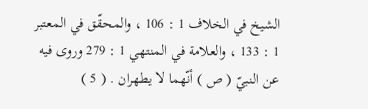الشيخ في الخلاف 1 : 106 ، والمحقّق في المعتبر 1 : 133 ، والعلامة في المنتهي 1 : 279 وروى فيه عن النبيّ ( ص ) أنّهما لا يطهران . ( 5 )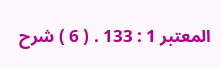المعتبر 1 : 133 . ( 6 ) شرح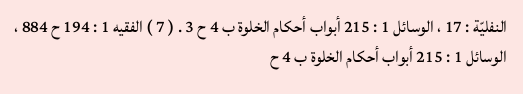النفليّة : 17 ، الوسائل 1 : 215 أبواب أحكام الخلوة ب 4 ح 3 . ( 7 ) الفقيه 1 : 194 ح 884 ، الوسائل 1 : 215 أبواب أحكام الخلوة ب 4 ح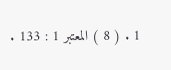1 . ( 8 ) المعتبر 1 : 133 .